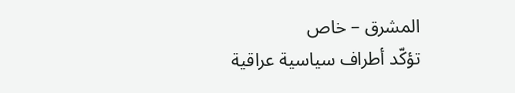المشرق – خاص
تؤكّد أطراف سياسية عراقية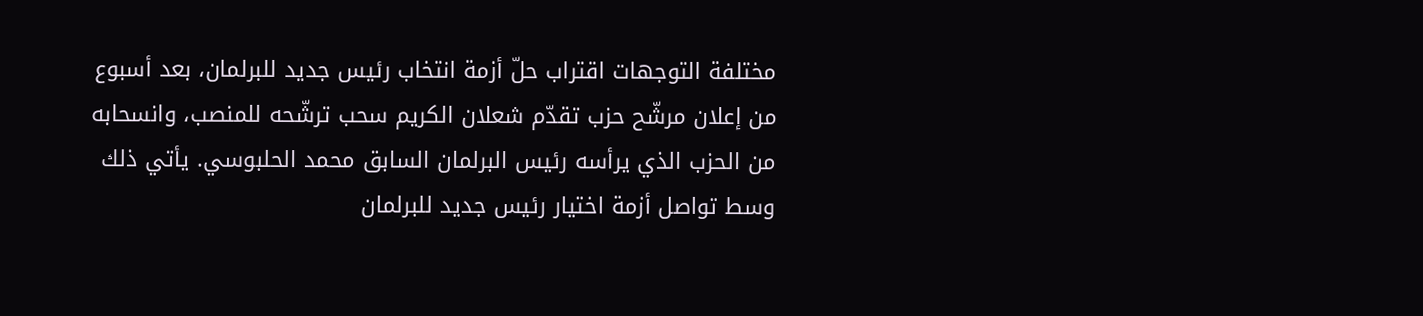مختلفة التوجهات اقتراب حلّ أزمة انتخاب رئيس جديد للبرلمان، بعد أسبوع من إعلان مرشّح حزب تقدّم شعلان الكريم سحب ترشّحه للمنصب، وانسحابه من الحزب الذي يرأسه رئيس البرلمان السابق محمد الحلبوسي. يأتي ذلك وسط تواصل أزمة اختيار رئيس جديد للبرلمان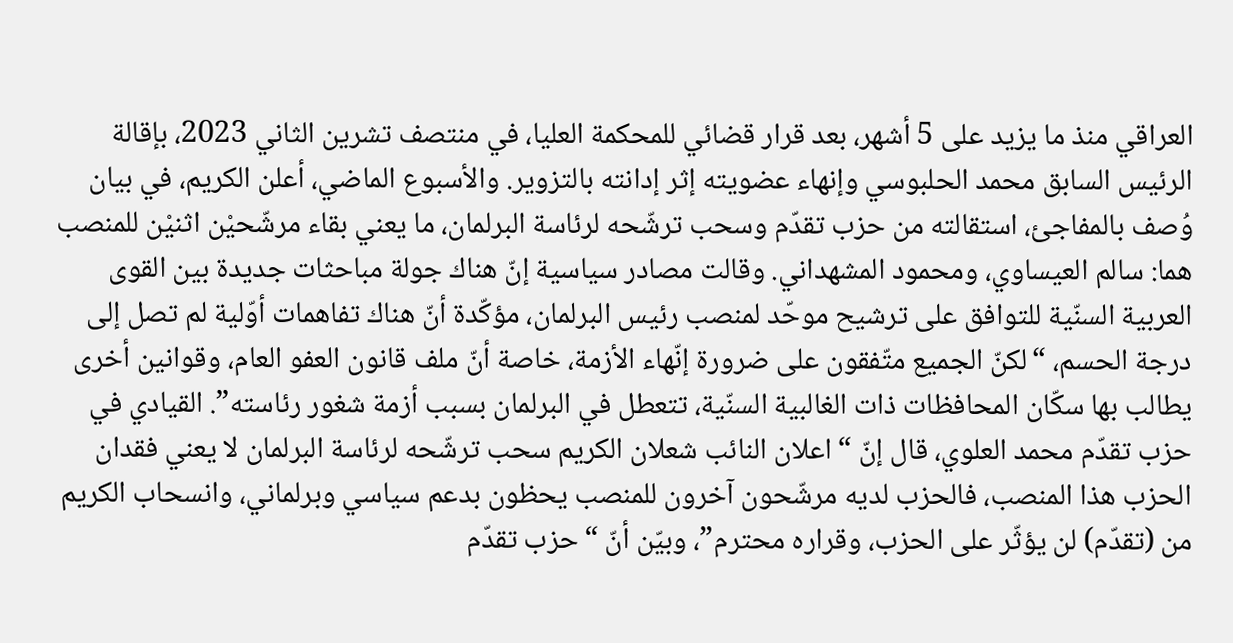العراقي منذ ما يزيد على 5 أشهر، بعد قرار قضائي للمحكمة العليا، في منتصف تشرين الثاني 2023، بإقالة الرئيس السابق محمد الحلبوسي وإنهاء عضويته إثر إدانته بالتزوير. والأسبوع الماضي، أعلن الكريم، في بيان وُصف بالمفاجئ، استقالته من حزب تقدّم وسحب ترشّحه لرئاسة البرلمان، ما يعني بقاء مرشّحيْن اثنيْن للمنصب هما: سالم العيساوي، ومحمود المشهداني. وقالت مصادر سياسية إنّ هناك جولة مباحثات جديدة بين القوى العربية السنّية للتوافق على ترشيح موحّد لمنصب رئيس البرلمان، مؤكّدة أنّ هناك تفاهمات أوّلية لم تصل إلى درجة الحسم، “لكنّ الجميع متّفقون على ضرورة إنّهاء الأزمة، خاصة أنّ ملف قانون العفو العام، وقوانين أخرى يطالب بها سكّان المحافظات ذات الغالبية السنّية، تتعطل في البرلمان بسبب أزمة شغور رئاسته”. القيادي في حزب تقدّم محمد العلوي، قال إنّ “اعلان النائب شعلان الكريم سحب ترشّحه لرئاسة البرلمان لا يعني فقدان الحزب هذا المنصب، فالحزب لديه مرشّحون آخرون للمنصب يحظون بدعم سياسي وبرلماني، وانسحاب الكريم من (تقدّم) لن يؤثّر على الحزب، وقراره محترم”، وبيّن أنّ “حزب تقدّم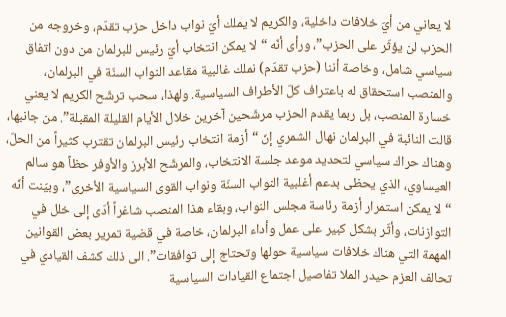لا يعاني من أيّ خلافات داخلية، والكريم لا يملك أيّ نواب داخل حزب تقدّم، وخروجه من الحزب لن يؤثّر على الحزب”، ورأى أنّه “لا يمكن انتخاب أيّ رئيس للبرلمان من دون اتفاق سياسي شامل، وخاصة أننا (حزب تقدّم) نملك غالبية مقاعد النواب السنّة في البرلمان، والمنصب استحقاق له باعتراف كلّ الأطراف السياسية. ولهذا، سحب ترشّح الكريم لا يعني خسارة المنصب، بل ربما يقدم الحزب مرشّحين آخرين خلال الأيام القليلة المقبلة”. من جانبها، قالت النائبة في البرلمان نهال الشمري إنّ “أزمة انتخاب رئيس البرلمان تقترب كثيراً من الحلّ، وهناك حراك سياسي لتحديد موعد جلسة الانتخاب، والمرشّح الأبرز والأوفر حظاً هو سالم العيساوي، الذي يحظى بدعم أغلبية النواب السنّة ونواب القوى السياسية الأخرى”، وبيّنت أنّه “لا يمكن استمرار أزمة رئاسة مجلس النواب، وبقاء هذا المنصب شاغراً أدّى إلى خلل في التوازنات، وأثّر بشكل كبير على عمل وأداء البرلمان، خاصة في قضية تمرير بعض القوانين المهمة التي هناك خلافات سياسية حولها وتحتاج إلى توافقات”. الى ذلك كشف القيادي في تحالف العزم حيدر الملا تفاصيل اجتماع القيادات السياسية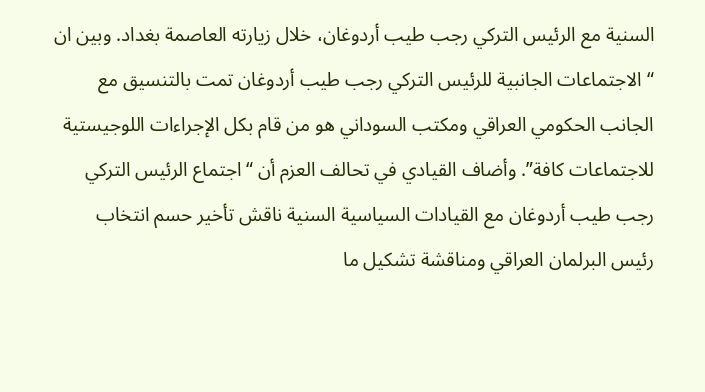السنية مع الرئيس التركي رجب طيب أردوغان، خلال زيارته العاصمة بغداد. وبين ان “الاجتماعات الجانبية للرئيس التركي رجب طيب أردوغان تمت بالتنسيق مع الجانب الحكومي العراقي ومكتب السوداني هو من قام بكل الإجراءات اللوجيستية للاجتماعات كافة”. وأضاف القيادي في تحالف العزم أن “اجتماع الرئيس التركي رجب طيب أردوغان مع القيادات السياسية السنية ناقش تأخير حسم انتخاب رئيس البرلمان العراقي ومناقشة تشكيل ما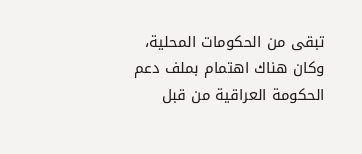تبقى من الحكومات المحلية، وكان هناك اهتمام بملف دعم الحكومة العراقية من قبل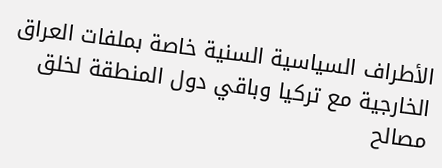الأطراف السياسية السنية خاصة بملفات العراق الخارجية مع تركيا وباقي دول المنطقة لخلق مصالح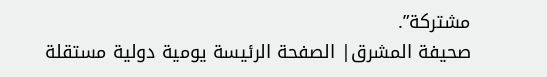مشتركة”.
صحيفة المشرق| الصفحة الرئيسة يومية دولية مستقلة